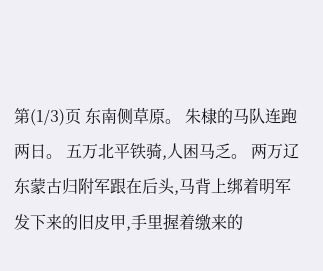第(1/3)页 东南侧草原。 朱棣的马队连跑两日。 五万北平铁骑,人困马乏。 两万辽东蒙古归附军跟在后头,马背上绑着明军发下来的旧皮甲,手里握着缴来的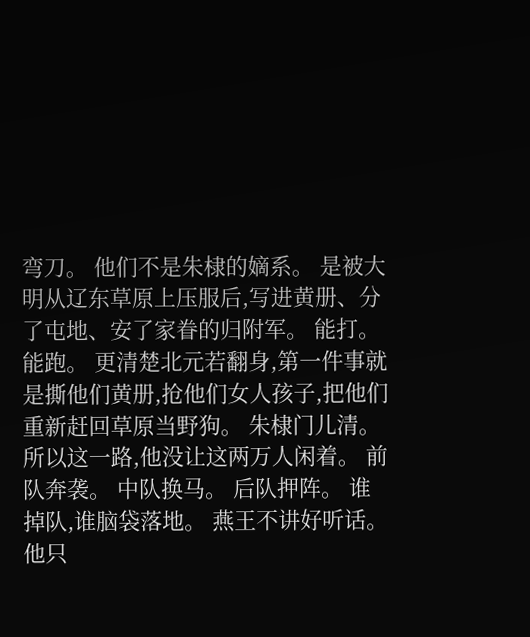弯刀。 他们不是朱棣的嫡系。 是被大明从辽东草原上压服后,写进黄册、分了屯地、安了家眷的归附军。 能打。 能跑。 更清楚北元若翻身,第一件事就是撕他们黄册,抢他们女人孩子,把他们重新赶回草原当野狗。 朱棣门儿清。 所以这一路,他没让这两万人闲着。 前队奔袭。 中队换马。 后队押阵。 谁掉队,谁脑袋落地。 燕王不讲好听话。 他只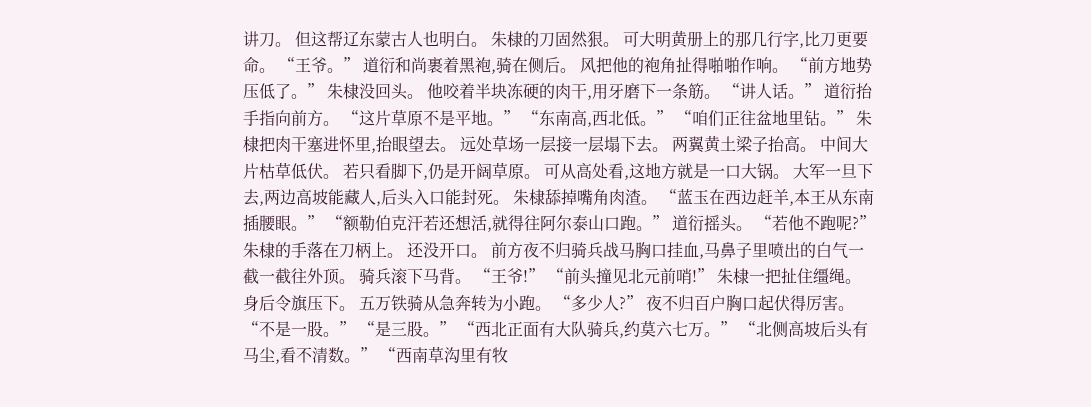讲刀。 但这帮辽东蒙古人也明白。 朱棣的刀固然狠。 可大明黄册上的那几行字,比刀更要命。 “王爷。” 道衍和尚裹着黑袍,骑在侧后。 风把他的袍角扯得啪啪作响。 “前方地势压低了。” 朱棣没回头。 他咬着半块冻硬的肉干,用牙磨下一条筋。 “讲人话。” 道衍抬手指向前方。 “这片草原不是平地。” “东南高,西北低。” “咱们正往盆地里钻。” 朱棣把肉干塞进怀里,抬眼望去。 远处草场一层接一层塌下去。 两翼黄土梁子抬高。 中间大片枯草低伏。 若只看脚下,仍是开阔草原。 可从高处看,这地方就是一口大锅。 大军一旦下去,两边高坡能藏人,后头入口能封死。 朱棣舔掉嘴角肉渣。 “蓝玉在西边赶羊,本王从东南插腰眼。” “额勒伯克汗若还想活,就得往阿尔泰山口跑。” 道衍摇头。 “若他不跑呢?” 朱棣的手落在刀柄上。 还没开口。 前方夜不归骑兵战马胸口挂血,马鼻子里喷出的白气一截一截往外顶。 骑兵滚下马背。 “王爷!” “前头撞见北元前哨!” 朱棣一把扯住缰绳。 身后令旗压下。 五万铁骑从急奔转为小跑。 “多少人?” 夜不归百户胸口起伏得厉害。 “不是一股。” “是三股。” “西北正面有大队骑兵,约莫六七万。” “北侧高坡后头有马尘,看不清数。” “西南草沟里有牧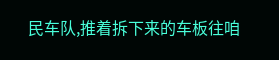民车队,推着拆下来的车板往咱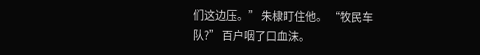们这边压。” 朱棣盯住他。 “牧民车队?” 百户咽了口血沫。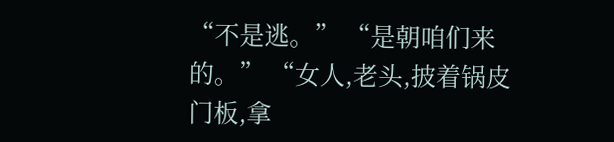“不是逃。” “是朝咱们来的。” “女人,老头,披着锅皮门板,拿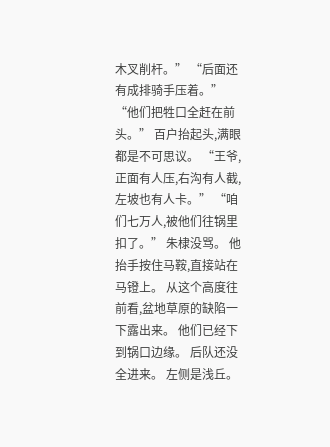木叉削杆。” “后面还有成排骑手压着。” “他们把牲口全赶在前头。” 百户抬起头,满眼都是不可思议。 “王爷,正面有人压,右沟有人截,左坡也有人卡。” “咱们七万人,被他们往锅里扣了。” 朱棣没骂。 他抬手按住马鞍,直接站在马镫上。 从这个高度往前看,盆地草原的缺陷一下露出来。 他们已经下到锅口边缘。 后队还没全进来。 左侧是浅丘。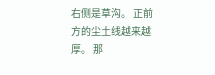右侧是草沟。 正前方的尘土线越来越厚。 那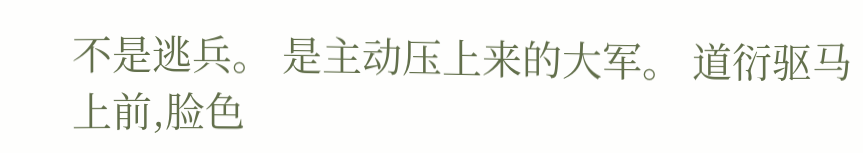不是逃兵。 是主动压上来的大军。 道衍驱马上前,脸色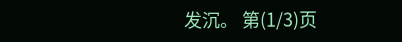发沉。 第(1/3)页